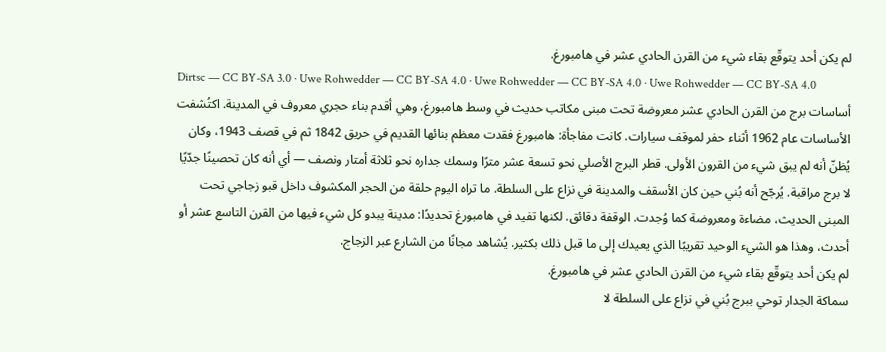لم يكن أحد يتوقّع بقاء شيء من القرن الحادي عشر في هامبورغ.
Dirtsc — CC BY-SA 3.0 · Uwe Rohwedder — CC BY-SA 4.0 · Uwe Rohwedder — CC BY-SA 4.0 · Uwe Rohwedder — CC BY-SA 4.0
أساسات برج من القرن الحادي عشر معروضة تحت مبنى مكاتب حديث في وسط هامبورغ، وهي أقدم بناء حجري معروف في المدينة. اكتُشفت الأساسات عام 1962 أثناء حفر لموقف سيارات. كانت مفاجأة: هامبورغ فقدت معظم بنائها القديم في حريق 1842 ثم في قصف 1943، وكان يُظنّ أنه لم يبق شيء من القرون الأولى. قطر البرج الأصلي نحو تسعة عشر مترًا وسمك جداره نحو ثلاثة أمتار ونصف — أي أنه كان تحصينًا جدّيًا لا برج مراقبة. يُرجّح أنه بُني حين كان الأسقف والمدينة في نزاع على السلطة. ما تراه اليوم حلقة من الحجر المكشوف داخل قبو زجاجي تحت المبنى الحديث، مضاءة ومعروضة كما وُجدت. الوقفة دقائق. لكنها تفيد في هامبورغ تحديدًا: مدينة يبدو كل شيء فيها من القرن التاسع عشر أو أحدث، وهذا هو الشيء الوحيد تقريبًا الذي يعيدك إلى ما قبل ذلك بكثير. يُشاهد مجانًا من الشارع عبر الزجاج.
لم يكن أحد يتوقّع بقاء شيء من القرن الحادي عشر في هامبورغ.
سماكة الجدار توحي ببرج بُني في نزاع على السلطة لا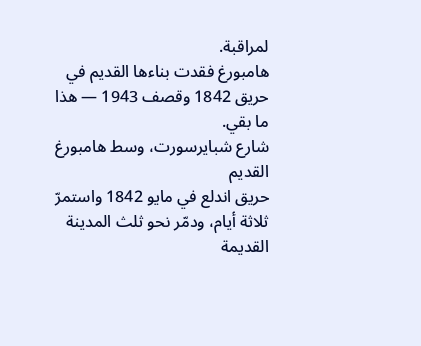لمراقبة.
هامبورغ فقدت بناءها القديم في حريق 1842 وقصف 1943 — هذا ما بقي.
شارع شبايرسورت، وسط هامبورغ القديم
حريق اندلع في مايو 1842 واستمرّ ثلاثة أيام، ودمّر نحو ثلث المدينة القديمة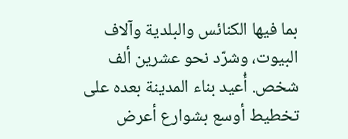بما فيها الكنائس والبلدية وآلاف البيوت، وشرّد نحو عشرين ألف شخص. أُعيد بناء المدينة بعده على تخطيط أوسع بشوارع أعرض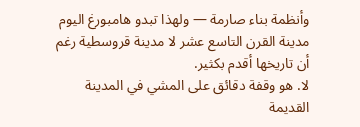وأنظمة بناء صارمة — ولهذا تبدو هامبورغ اليوم مدينة القرن التاسع عشر لا مدينة قروسطية رغم أن تاريخها أقدم بكثير.
لا. هو وقفة دقائق على المشي في المدينة القديمة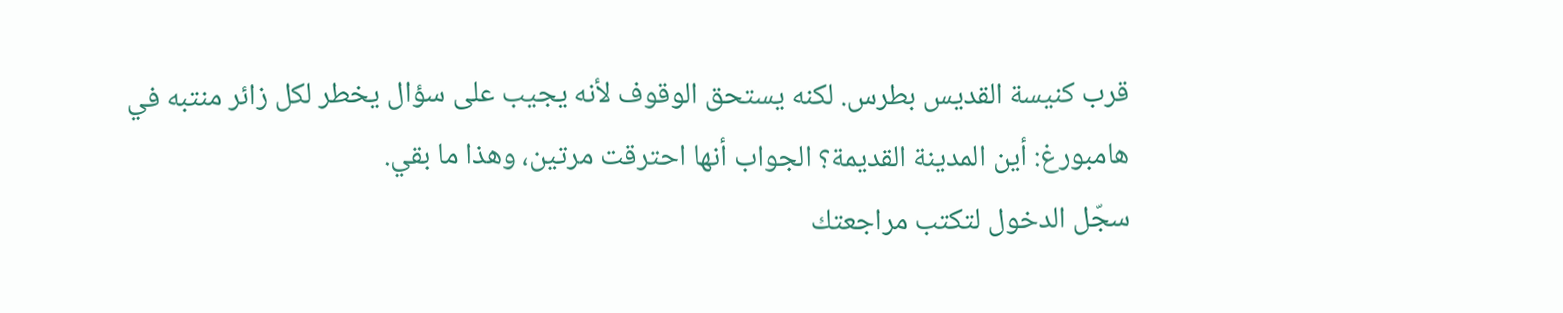قرب كنيسة القديس بطرس. لكنه يستحق الوقوف لأنه يجيب على سؤال يخطر لكل زائر منتبه في هامبورغ: أين المدينة القديمة؟ الجواب أنها احترقت مرتين، وهذا ما بقي.
سجّل الدخول لتكتب مراجعتك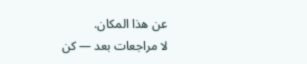عن هذا المكان.
لا مراجعات بعد — كن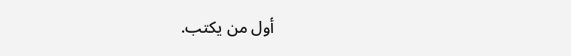أول من يكتب.